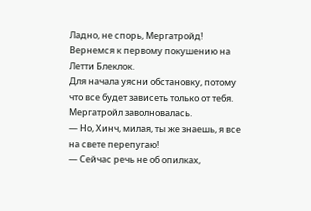Ладно, не спорь, Мергатройд!
Вернемся к первому покушению на Летти Блеклок.
Для начала уясни обстановку, потому что все будет зависеть только от тебя.
Мергатройл заволновалась.
— Но, Хинч, милая, ты же знаешь, я все на свете перепугаю!
— Сейчас речь не об опилках,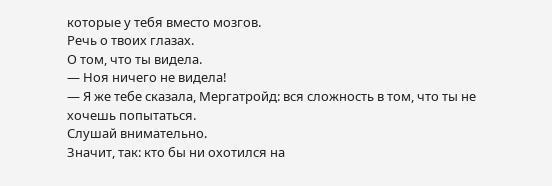которые у тебя вместо мозгов.
Речь о твоих глазах.
О том, что ты видела.
— Ноя ничего не видела!
— Я же тебе сказала, Мергатройд: вся сложность в том, что ты не хочешь попытаться.
Слушай внимательно.
Значит, так: кто бы ни охотился на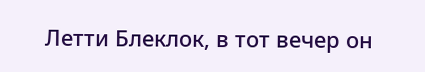Летти Блеклок, в тот вечер он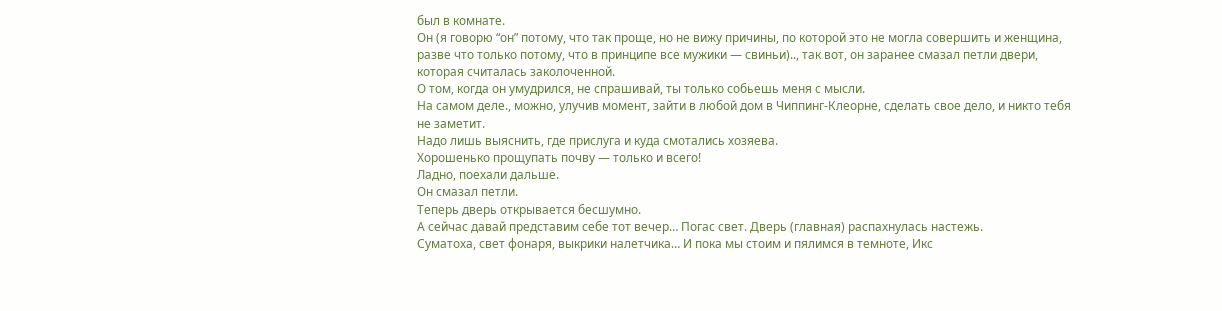был в комнате.
Он (я говорю “он” потому, что так проще, но не вижу причины, по которой это не могла совершить и женщина, разве что только потому, что в принципе все мужики — свиньи).., так вот, он заранее смазал петли двери, которая считалась заколоченной.
О том, когда он умудрился, не спрашивай, ты только собьешь меня с мысли.
На самом деле., можно, улучив момент, зайти в любой дом в Чиппинг-Клеорне, сделать свое дело, и никто тебя не заметит.
Надо лишь выяснить, где прислуга и куда смотались хозяева.
Хорошенько прощупать почву — только и всего!
Ладно, поехали дальше.
Он смазал петли.
Теперь дверь открывается бесшумно.
А сейчас давай представим себе тот вечер… Погас свет. Дверь (главная) распахнулась настежь.
Суматоха, свет фонаря, выкрики налетчика… И пока мы стоим и пялимся в темноте, Икс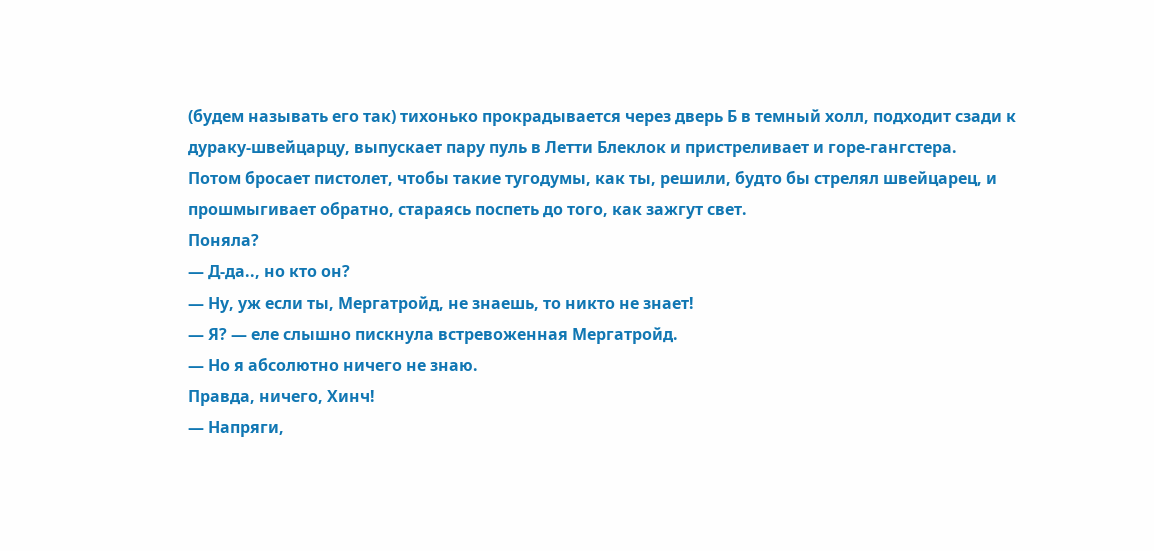(будем называть его так) тихонько прокрадывается через дверь Б в темный холл, подходит сзади к дураку-швейцарцу, выпускает пару пуль в Летти Блеклок и пристреливает и горе-гангстера.
Потом бросает пистолет, чтобы такие тугодумы, как ты, решили, будто бы стрелял швейцарец, и прошмыгивает обратно, стараясь поспеть до того, как зажгут свет.
Поняла?
— Д-да.., но кто он?
— Ну, уж если ты, Мергатройд, не знаешь, то никто не знает!
— Я? — еле слышно пискнула встревоженная Мергатройд.
— Но я абсолютно ничего не знаю.
Правда, ничего, Хинч!
— Напряги,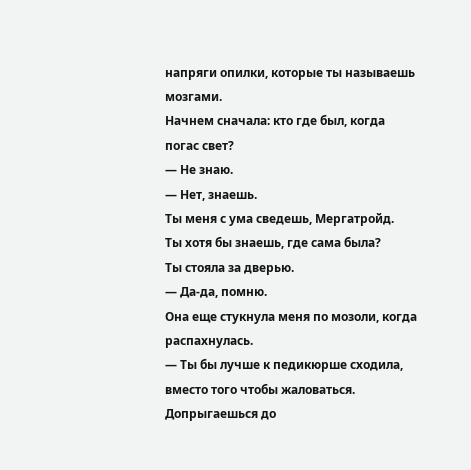напряги опилки, которые ты называешь мозгами.
Начнем сначала: кто где был, когда погас свет?
— Не знаю.
— Нет, знаешь.
Ты меня с ума сведешь, Мергатройд.
Ты хотя бы знаешь, где сама была?
Ты стояла за дверью.
— Да-да, помню.
Она еще стукнула меня по мозоли, когда распахнулась.
— Ты бы лучше к педикюрше сходила, вместо того чтобы жаловаться.
Допрыгаешься до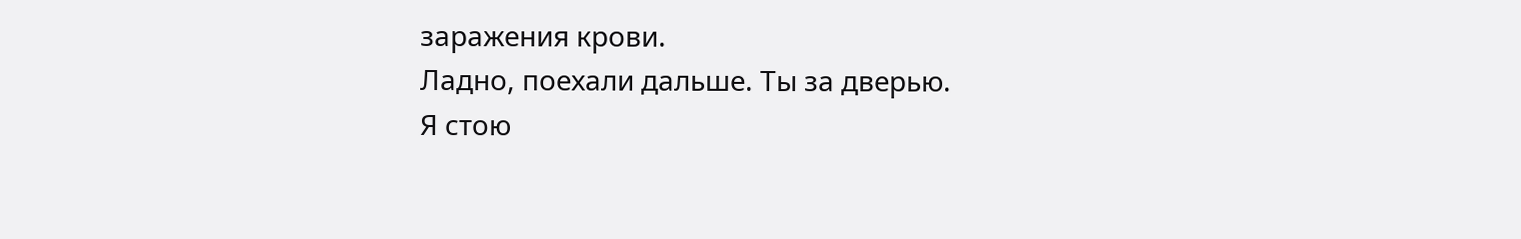заражения крови.
Ладно, поехали дальше. Ты за дверью.
Я стою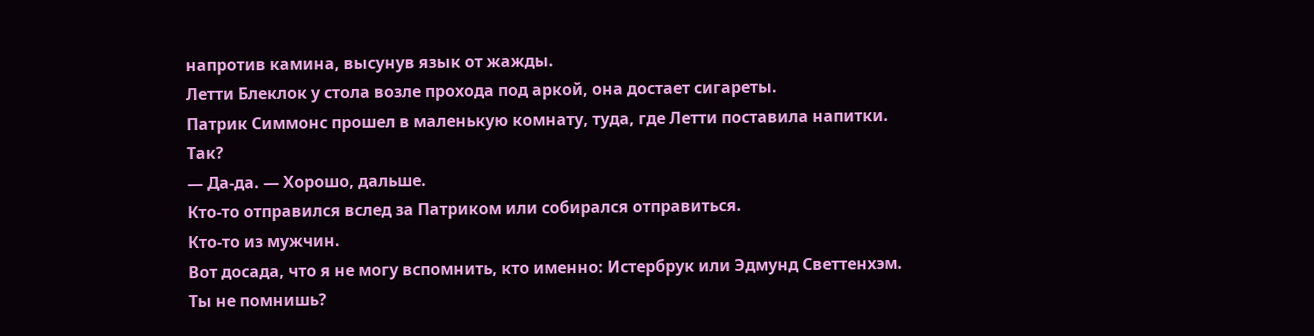напротив камина, высунув язык от жажды.
Летти Блеклок у стола возле прохода под аркой, она достает сигареты.
Патрик Симмонс прошел в маленькую комнату, туда, где Летти поставила напитки.
Так?
— Да-да. — Хорошо, дальше.
Кто-то отправился вслед за Патриком или собирался отправиться.
Кто-то из мужчин.
Вот досада, что я не могу вспомнить, кто именно: Истербрук или Эдмунд Светтенхэм.
Ты не помнишь?